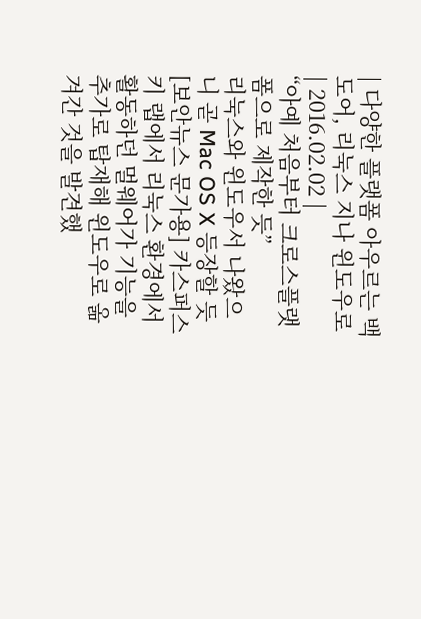| 다양한 플랫폼 아우르는 백도어, 리눅스 지나 윈도우로 | 2016.02.02 |
“아예 처음부터 크로스플랫폼으로 제작한 듯”
리눅스와 윈도우서 나왔으니 곧 Mac OS X 등장할 듯 [보안뉴스 문가용] 카스퍼스키 랩에서 리눅스 환경에서 활동하던 멀웨어가 기능을 추가로 탑재해 윈도우로 옮겨간 것을 발견했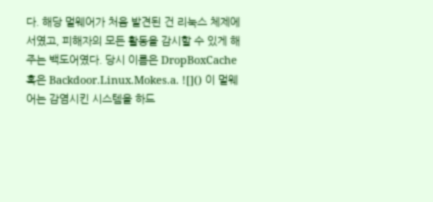다. 해당 멀웨어가 처음 발견된 건 리눅스 체제에서였고, 피해자의 모든 활동을 감시할 수 있게 해주는 백도어였다. 당시 이름은 DropBoxCache 혹은 Backdoor.Linux.Mokes.a. ![]() 이 멀웨어는 감염시킨 시스템을 하드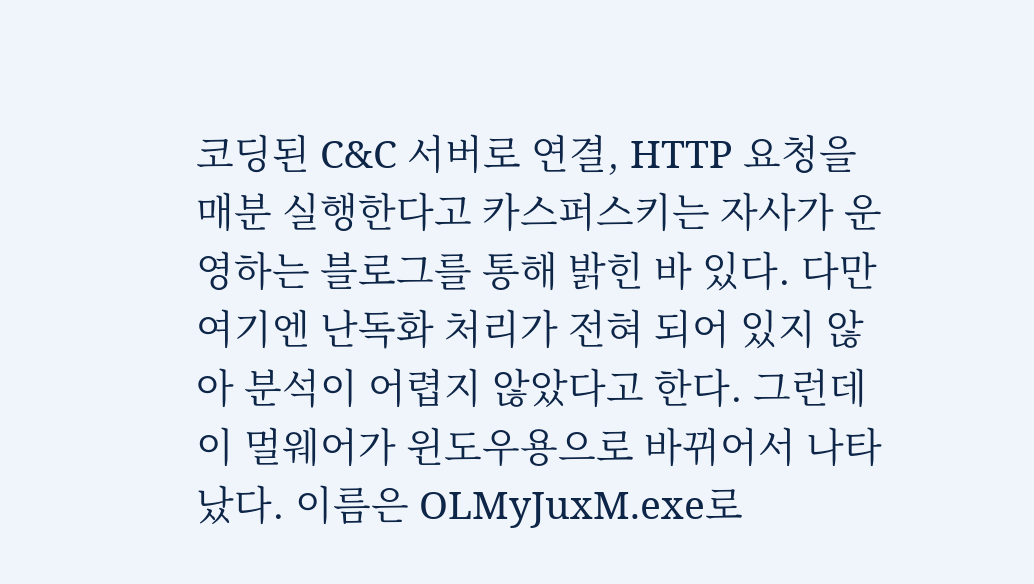코딩된 C&C 서버로 연결, HTTP 요청을 매분 실행한다고 카스퍼스키는 자사가 운영하는 블로그를 통해 밝힌 바 있다. 다만 여기엔 난독화 처리가 전혀 되어 있지 않아 분석이 어렵지 않았다고 한다. 그런데 이 멀웨어가 윈도우용으로 바뀌어서 나타났다. 이름은 OLMyJuxM.exe로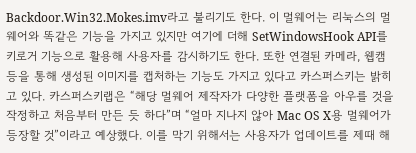Backdoor.Win32.Mokes.imv라고 불리기도 한다. 이 멀웨어는 리눅스의 멀웨어와 똑같은 기능을 가지고 있지만 여기에 더해 SetWindowsHook API를 키로거 기능으로 활용해 사용자를 감시하기도 한다. 또한 연결된 카메라, 웹캠 등을 통해 생성된 이미지를 캡처하는 기능도 가지고 있다고 카스퍼스키는 밝히고 있다. 카스퍼스키랩은 “해당 멀웨어 제작자가 다양한 플랫폼을 아우를 것을 작정하고 처음부터 만든 듯 하다”며 “얼마 지나지 않아 Mac OS X용 멀웨어가 등장할 것”이라고 예상했다. 이를 막기 위해서는 사용자가 업데이트를 제때 해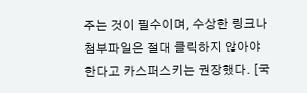주는 것이 필수이며, 수상한 링크나 첨부파일은 절대 클릭하지 않아야 한다고 카스퍼스키는 권장했다. [국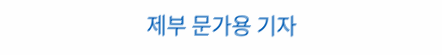제부 문가용 기자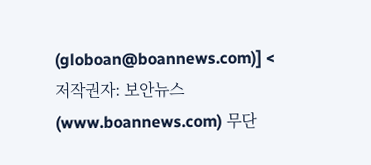(globoan@boannews.com)] <저작권자: 보안뉴스(www.boannews.com) 무단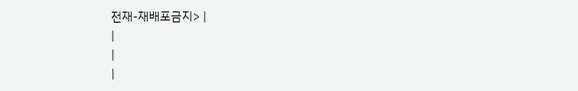전재-재배포금지> |
|
|
|